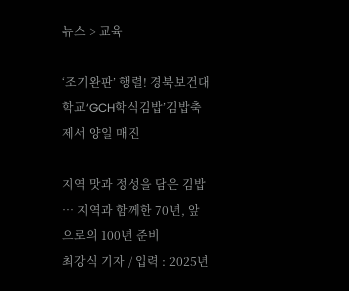뉴스 > 교육

‘조기완판’ 행렬! 경북보건대학교‘GCH학식김밥’김밥축제서 양일 매진

지역 맛과 정성을 담은 김밥 … 지역과 함께한 70년, 앞으로의 100년 준비
최강식 기자 / 입력 : 2025년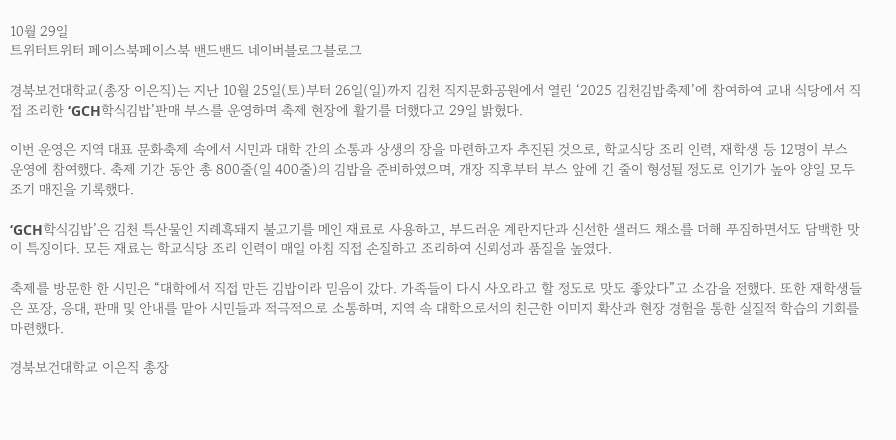10월 29일
트위터트위터 페이스북페이스북 밴드밴드 네이버블로그블로그

경북보건대학교(총장 이은직)는 지난 10월 25일(토)부터 26일(일)까지 김천 직지문화공원에서 열린 ‘2025 김천김밥축제’에 참여하여 교내 식당에서 직접 조리한 ‘GCH학식김밥’판매 부스를 운영하며 축제 현장에 활기를 더했다고 29일 밝혔다.

이번 운영은 지역 대표 문화축제 속에서 시민과 대학 간의 소통과 상생의 장을 마련하고자 추진된 것으로, 학교식당 조리 인력, 재학생 등 12명이 부스 운영에 참여했다. 축제 기간 동안 총 800줄(일 400줄)의 김밥을 준비하였으며, 개장 직후부터 부스 앞에 긴 줄이 형성될 정도로 인기가 높아 양일 모두 조기 매진을 기록했다.

‘GCH학식김밥’은 김천 특산물인 지례흑돼지 불고기를 메인 재료로 사용하고, 부드러운 계란지단과 신선한 샐러드 채소를 더해 푸짐하면서도 담백한 맛이 특징이다. 모든 재료는 학교식당 조리 인력이 매일 아침 직접 손질하고 조리하여 신뢰성과 품질을 높였다.

축제를 방문한 한 시민은 “대학에서 직접 만든 김밥이라 믿음이 갔다. 가족들이 다시 사오라고 할 정도로 맛도 좋았다”고 소감을 전했다. 또한 재학생들은 포장, 응대, 판매 및 안내를 맡아 시민들과 적극적으로 소통하며, 지역 속 대학으로서의 친근한 이미지 확산과 현장 경험을 통한 실질적 학습의 기회를 마련했다.

경북보건대학교 이은직 총장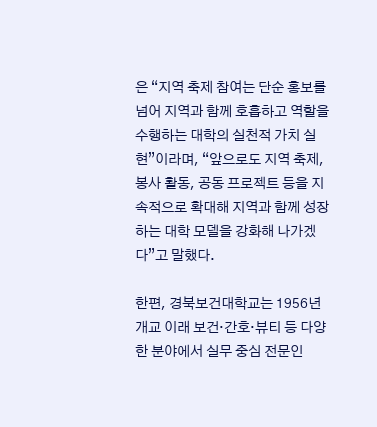은 “지역 축제 참여는 단순 홍보를 넘어 지역과 함께 호흡하고 역할을 수행하는 대학의 실천적 가치 실현”이라며, “앞으로도 지역 축제, 봉사 활동, 공동 프로젝트 등을 지속적으로 확대해 지역과 함께 성장하는 대학 모델을 강화해 나가겠다”고 말했다.

한편, 경북보건대학교는 1956년 개교 이래 보건·간호·뷰티 등 다양한 분야에서 실무 중심 전문인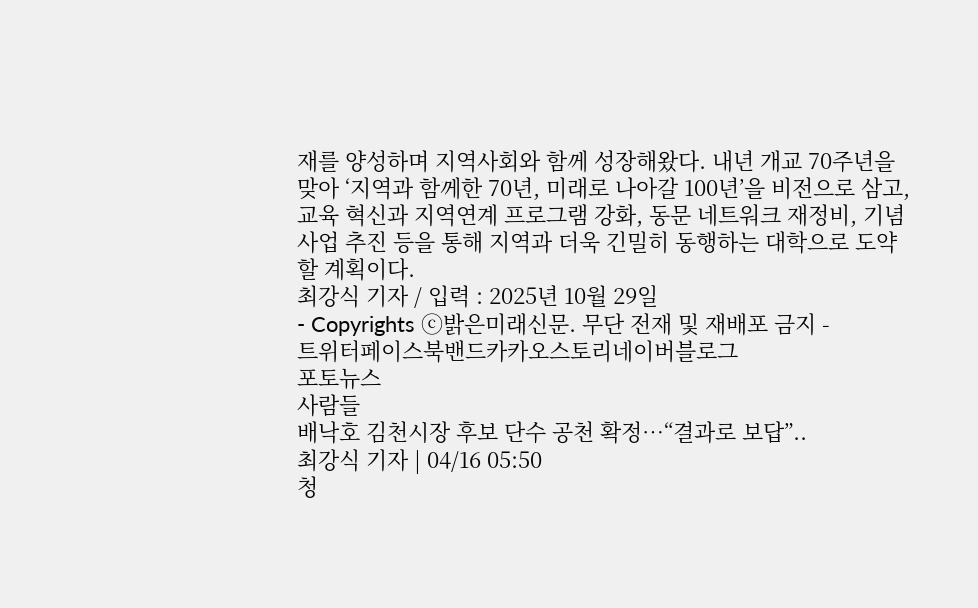재를 양성하며 지역사회와 함께 성장해왔다. 내년 개교 70주년을 맞아 ‘지역과 함께한 70년, 미래로 나아갈 100년’을 비전으로 삼고, 교육 혁신과 지역연계 프로그램 강화, 동문 네트워크 재정비, 기념사업 추진 등을 통해 지역과 더욱 긴밀히 동행하는 대학으로 도약할 계획이다.
최강식 기자 / 입력 : 2025년 10월 29일
- Copyrights ⓒ밝은미래신문. 무단 전재 및 재배포 금지 -
트위터페이스북밴드카카오스토리네이버블로그
포토뉴스
사람들
배낙호 김천시장 후보 단수 공천 확정…“결과로 보답”..
최강식 기자 | 04/16 05:50
청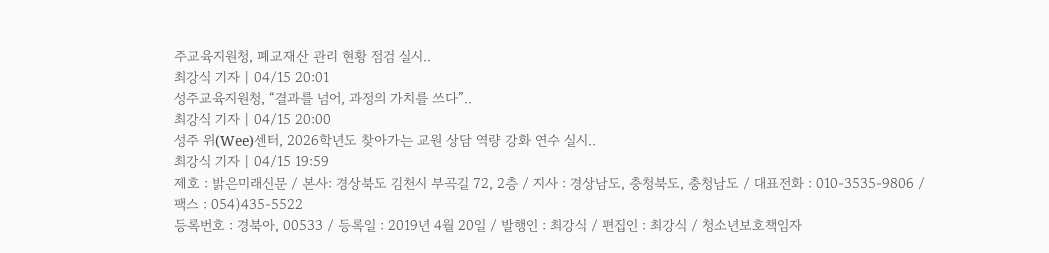주교육지원청, 폐교재산 관리 현황 점검 실시..
최강식 기자 | 04/15 20:01
성주교육지원청, “결과를 넘어, 과정의 가치를 쓰다”..
최강식 기자 | 04/15 20:00
성주 위(Wee)센터, 2026학년도 찾아가는 교원 상담 역량 강화 연수 실시..
최강식 기자 | 04/15 19:59
제호 : 밝은미래신문 / 본사: 경상북도 김천시 부곡길 72, 2층 / 지사 : 경상남도, 충청북도, 충청남도 / 대표전화 : 010-3535-9806 / 팩스 : 054)435-5522
등록번호 : 경북아, 00533 / 등록일 : 2019년 4월 20일 / 발행인 : 최강식 / 편집인 : 최강식 / 청소년보호책임자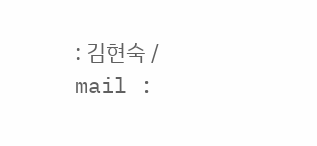: 김현숙 / mail :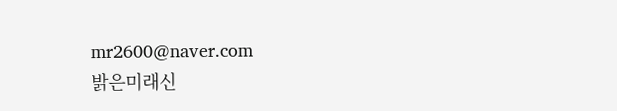mr2600@naver.com
밝은미래신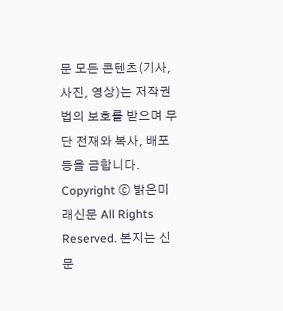문 모든 콘텐츠(기사, 사진, 영상)는 저작권법의 보호를 받으며 무단 전재와 복사, 배포 등을 금합니다.
Copyright ⓒ 밝은미래신문 All Rights Reserved. 본지는 신문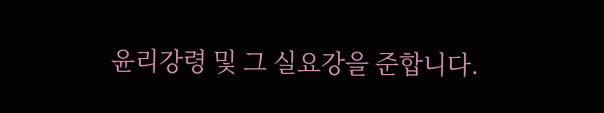윤리강령 및 그 실요강을 준합니다.